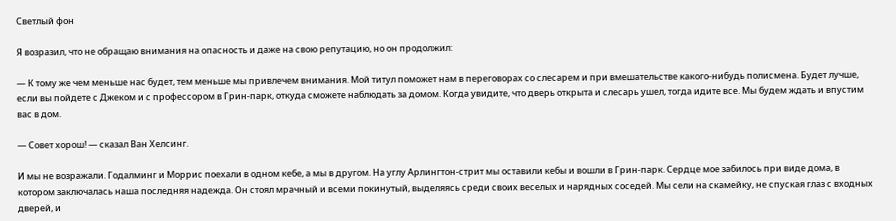Светлый фон

Я возразил, что не обращаю внимания на опасность и даже на свою репутацию, но он продолжил:

— К тому же чем меньше нас будет, тем меньше мы привлечем внимания. Мой титул поможет нам в переговорах со слесарем и при вмешательстве какого-нибудь полисмена. Будет лучше, если вы пойдете с Джеком и с профессором в Грин-парк, откуда сможете наблюдать за домом. Когда увидите, что дверь открыта и слесарь ушел, тогда идите все. Мы будем ждать и впустим вас в дом.

— Совет хорош! — сказал Ван Хелсинг.

И мы не возражали. Годалминг и Моррис поехали в одном кебе, а мы в другом. На углу Арлингтон-стрит мы оставили кебы и вошли в Грин-парк. Сердце мое забилось при виде дома, в котором заключалась наша последняя надежда. Он стоял мрачный и всеми покинутый, выделяясь среди своих веселых и нарядных соседей. Мы сели на скамейку, не спуская глаз с входных дверей, и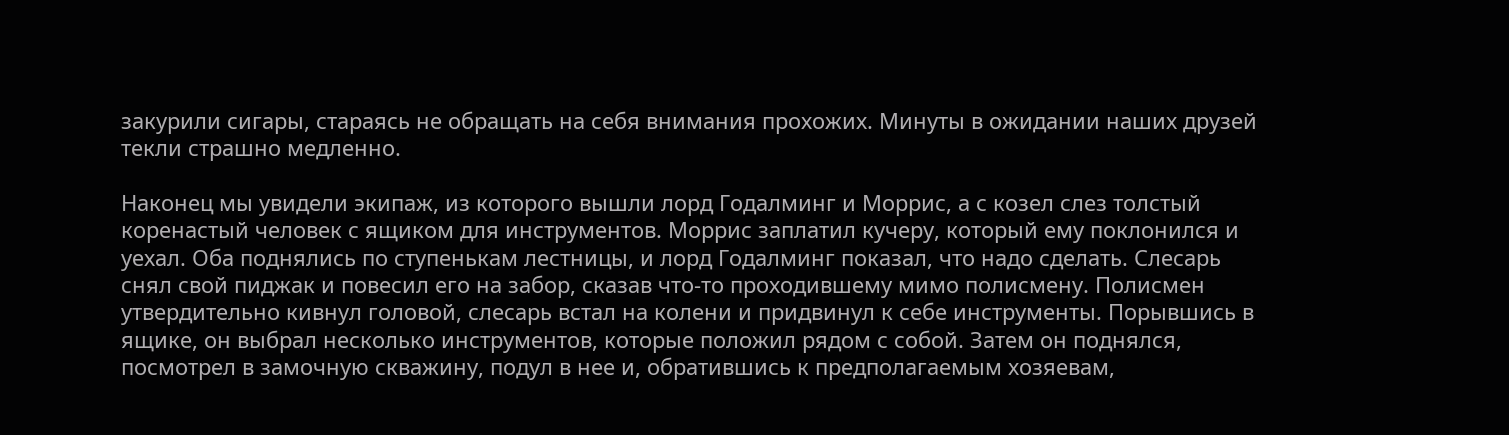закурили сигары, стараясь не обращать на себя внимания прохожих. Минуты в ожидании наших друзей текли страшно медленно.

Наконец мы увидели экипаж, из которого вышли лорд Годалминг и Моррис, а с козел слез толстый коренастый человек с ящиком для инструментов. Моррис заплатил кучеру, который ему поклонился и уехал. Оба поднялись по ступенькам лестницы, и лорд Годалминг показал, что надо сделать. Слесарь снял свой пиджак и повесил его на забор, сказав что-то проходившему мимо полисмену. Полисмен утвердительно кивнул головой, слесарь встал на колени и придвинул к себе инструменты. Порывшись в ящике, он выбрал несколько инструментов, которые положил рядом с собой. Затем он поднялся, посмотрел в замочную скважину, подул в нее и, обратившись к предполагаемым хозяевам,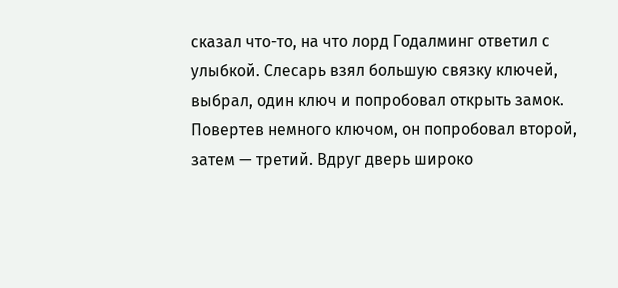сказал что-то, на что лорд Годалминг ответил с улыбкой. Слесарь взял большую связку ключей, выбрал, один ключ и попробовал открыть замок. Повертев немного ключом, он попробовал второй, затем — третий. Вдруг дверь широко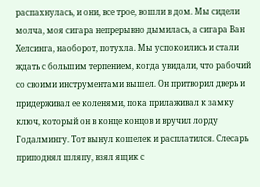распахнулась, и они, все трое, вошли в дом. Мы сидели молча, моя сигара непрерывно дымилась, а сигара Ван Хелсинга, наоборот, потухла. Мы успокоились и стали ждать с большим терпением, когда увидали, что рабочий со своими инструментами вышел. Он притворил дверь и придерживал ее коленями, пока прилаживал к замку ключ, который он в конце концов и вручил лорду Годалмингу. Тот вынул кошелек и расплатился. Слесарь приподнял шляпу, взял ящик с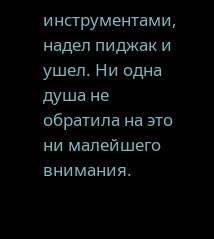инструментами, надел пиджак и ушел. Ни одна душа не обратила на это ни малейшего внимания.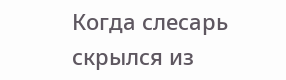Когда слесарь скрылся из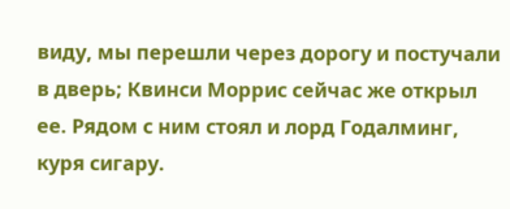виду, мы перешли через дорогу и постучали в дверь; Квинси Моррис сейчас же открыл ее. Рядом с ним стоял и лорд Годалминг, куря сигару.